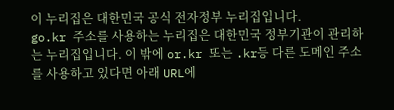이 누리집은 대한민국 공식 전자정부 누리집입니다.
go.kr 주소를 사용하는 누리집은 대한민국 정부기관이 관리하는 누리집입니다. 이 밖에 or.kr 또는 .kr등 다른 도메인 주소를 사용하고 있다면 아래 URL에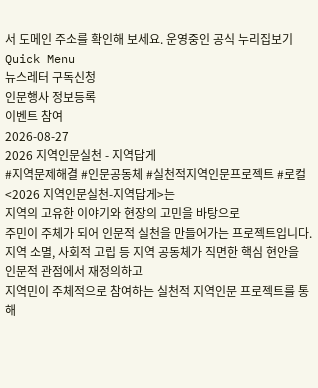서 도메인 주소를 확인해 보세요. 운영중인 공식 누리집보기
Quick Menu
뉴스레터 구독신청
인문행사 정보등록
이벤트 참여
2026-08-27
2026 지역인문실천 - 지역답게
#지역문제해결 #인문공동체 #실천적지역인문프로젝트 #로컬
<2026 지역인문실천-지역답게>는
지역의 고유한 이야기와 현장의 고민을 바탕으로
주민이 주체가 되어 인문적 실천을 만들어가는 프로젝트입니다.
지역 소멸, 사회적 고립 등 지역 공동체가 직면한 핵심 현안을
인문적 관점에서 재정의하고
지역민이 주체적으로 참여하는 실천적 지역인문 프로젝트를 통해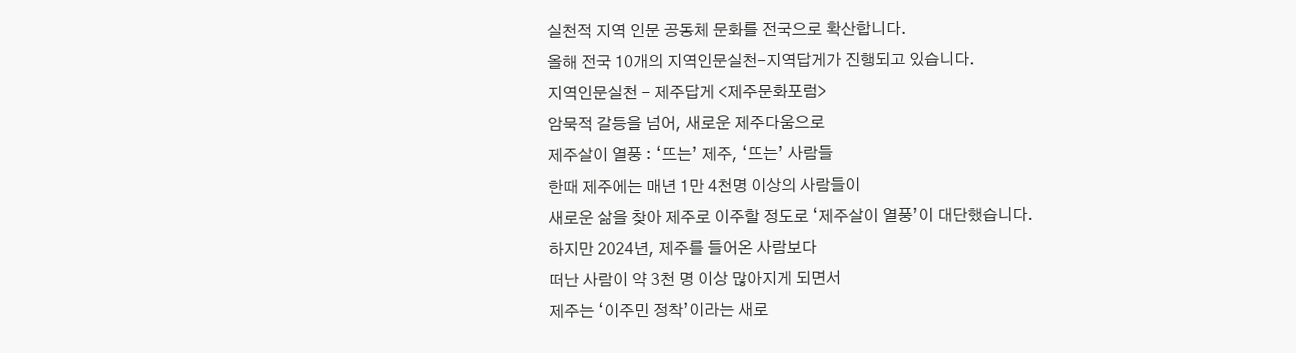실천적 지역 인문 공동체 문화를 전국으로 확산합니다.
올해 전국 10개의 지역인문실천-지역답게가 진행되고 있습니다.
지역인문실천 - 제주답게 <제주문화포럼>
암묵적 갈등을 넘어, 새로운 제주다움으로
제주살이 열풍 : ‘뜨는’ 제주, ‘뜨는’ 사람들
한때 제주에는 매년 1만 4천명 이상의 사람들이
새로운 삶을 찾아 제주로 이주할 정도로 ‘제주살이 열풍’이 대단했습니다.
하지만 2024년, 제주를 들어온 사람보다
떠난 사람이 약 3천 명 이상 많아지게 되면서
제주는 ‘이주민 정착’이라는 새로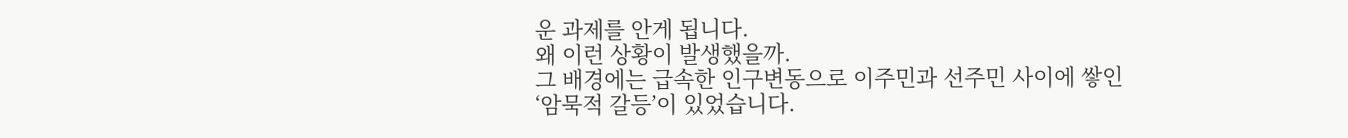운 과제를 안게 됩니다.
왜 이런 상황이 발생했을까.
그 배경에는 급속한 인구변동으로 이주민과 선주민 사이에 쌓인
‘암묵적 갈등’이 있었습니다.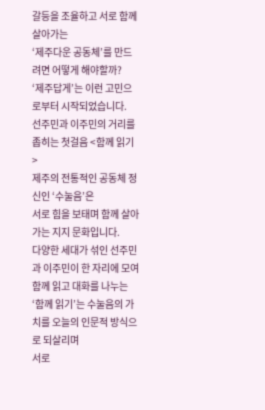갈등을 조율하고 서로 함께 살아가는
‘제주다운 공동체’를 만드려면 어떻게 해야할까?
‘제주답게’는 이런 고민으로부터 시작되었습니다.
선주민과 이주민의 거리를 좁히는 첫걸음 <함께 읽기>
제주의 전통적인 공동체 정신인 ‘수눌음’은
서로 힘을 보태며 함께 살아가는 지지 문화입니다.
다양한 세대가 섞인 선주민과 이주민이 한 자리에 모여 함께 읽고 대화를 나누는
‘함께 읽기’는 수눌음의 가치를 오늘의 인문적 방식으로 되살리며
서로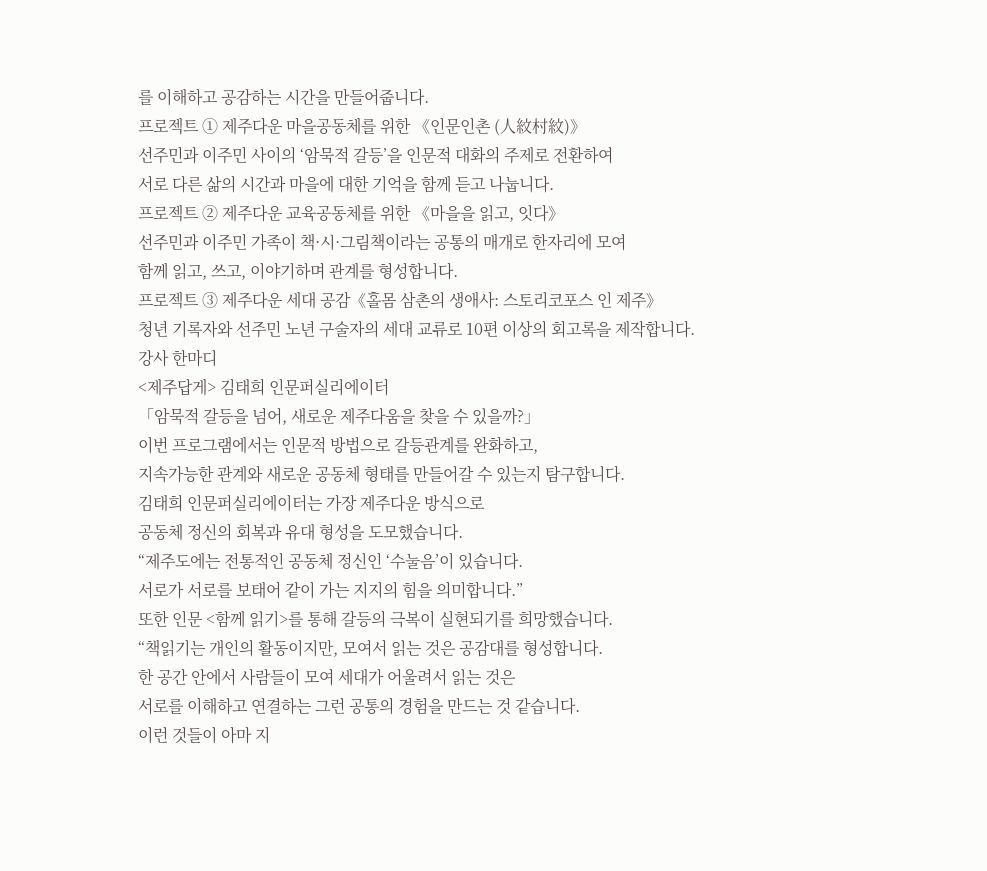를 이해하고 공감하는 시간을 만들어줍니다.
프로젝트 ① 제주다운 마을공동체를 위한 《인문인촌 (人紋村紋)》
선주민과 이주민 사이의 ‘암묵적 갈등’을 인문적 대화의 주제로 전환하여
서로 다른 삶의 시간과 마을에 대한 기억을 함께 듣고 나눕니다.
프로젝트 ② 제주다운 교육공동체를 위한 《마을을 읽고, 잇다》
선주민과 이주민 가족이 책·시·그림책이라는 공통의 매개로 한자리에 모여
함께 읽고, 쓰고, 이야기하며 관계를 형성합니다.
프로젝트 ③ 제주다운 세대 공감《홀몸 삼촌의 생애사: 스토리코포스 인 제주》
청년 기록자와 선주민 노년 구술자의 세대 교류로 10편 이상의 회고록을 제작합니다.
강사 한마디
<제주답게> 김태희 인문퍼실리에이터
「암묵적 갈등을 넘어, 새로운 제주다움을 찾을 수 있을까?」
이번 프로그램에서는 인문적 방법으로 갈등관계를 완화하고,
지속가능한 관계와 새로운 공동체 형태를 만들어갈 수 있는지 탐구합니다.
김태희 인문퍼실리에이터는 가장 제주다운 방식으로
공동체 정신의 회복과 유대 형성을 도모했습니다.
“제주도에는 전통적인 공동체 정신인 ‘수눌음’이 있습니다.
서로가 서로를 보태어 같이 가는 지지의 힘을 의미합니다.”
또한 인문 <함께 읽기>를 통해 갈등의 극복이 실현되기를 희망했습니다.
“책읽기는 개인의 활동이지만, 모여서 읽는 것은 공감대를 형성합니다.
한 공간 안에서 사람들이 모여 세대가 어울려서 읽는 것은
서로를 이해하고 연결하는 그런 공통의 경험을 만드는 것 같습니다.
이런 것들이 아마 지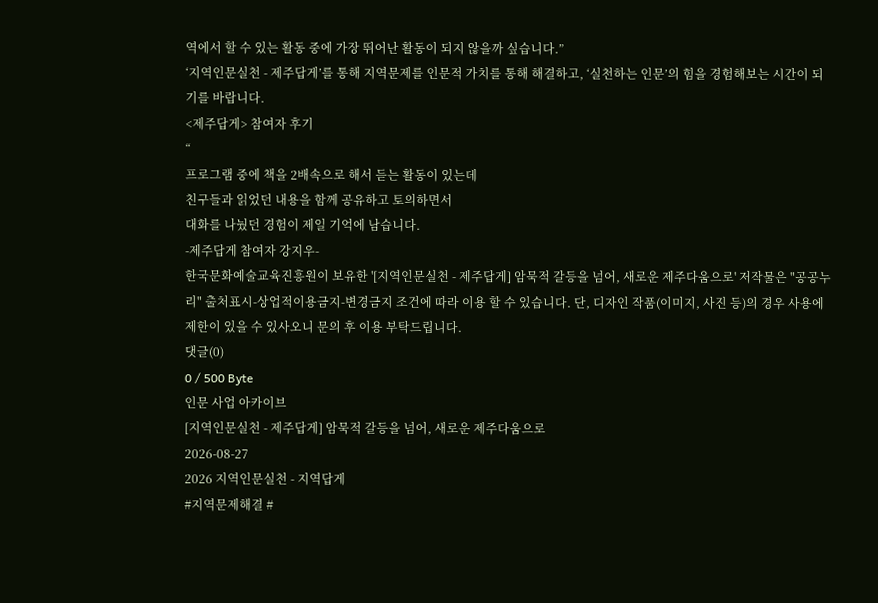역에서 할 수 있는 활동 중에 가장 뛰어난 활동이 되지 않을까 싶습니다.”
‘지역인문실천 - 제주답게’를 통해 지역문제를 인문적 가치를 통해 해결하고, ‘실천하는 인문’의 힘을 경험해보는 시간이 되기를 바랍니다.
<제주답게> 참여자 후기
“
프로그램 중에 책을 2배속으로 해서 듣는 활동이 있는데
친구들과 읽었던 내용을 함께 공유하고 토의하면서
대화를 나눴던 경험이 제일 기억에 남습니다.
-제주답게 참여자 강지우-
한국문화예술교육진흥원이 보유한 '[지역인문실천 - 제주답게] 암묵적 갈등을 넘어, 새로운 제주다움으로' 저작물은 "공공누리" 출처표시-상업적이용금지-변경금지 조건에 따라 이용 할 수 있습니다. 단, 디자인 작품(이미지, 사진 등)의 경우 사용에 제한이 있을 수 있사오니 문의 후 이용 부탁드립니다.
댓글(0)
0 / 500 Byte
인문 사업 아카이브
[지역인문실천 - 제주답게] 암묵적 갈등을 넘어, 새로운 제주다움으로
2026-08-27
2026 지역인문실천 - 지역답게
#지역문제해결 #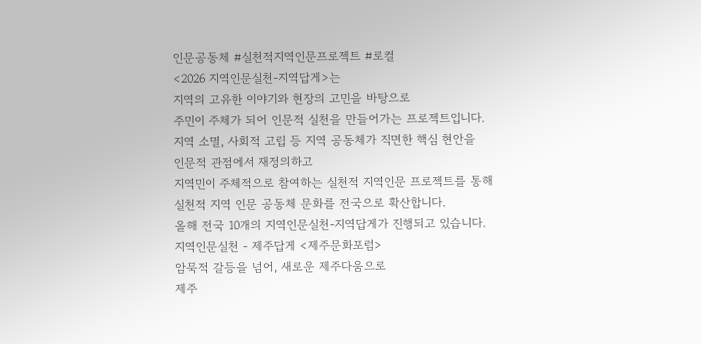인문공동체 #실천적지역인문프로젝트 #로컬
<2026 지역인문실천-지역답게>는
지역의 고유한 이야기와 현장의 고민을 바탕으로
주민이 주체가 되어 인문적 실천을 만들어가는 프로젝트입니다.
지역 소멸, 사회적 고립 등 지역 공동체가 직면한 핵심 현안을
인문적 관점에서 재정의하고
지역민이 주체적으로 참여하는 실천적 지역인문 프로젝트를 통해
실천적 지역 인문 공동체 문화를 전국으로 확산합니다.
올해 전국 10개의 지역인문실천-지역답게가 진행되고 있습니다.
지역인문실천 - 제주답게 <제주문화포럼>
암묵적 갈등을 넘어, 새로운 제주다움으로
제주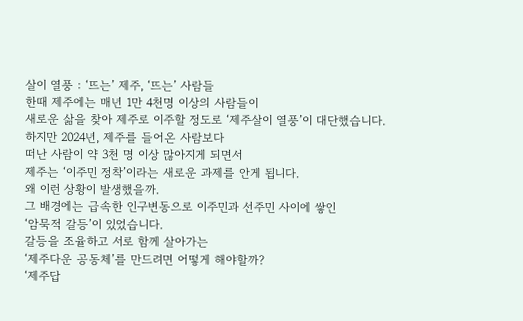살이 열풍 : ‘뜨는’ 제주, ‘뜨는’ 사람들
한때 제주에는 매년 1만 4천명 이상의 사람들이
새로운 삶을 찾아 제주로 이주할 정도로 ‘제주살이 열풍’이 대단했습니다.
하지만 2024년, 제주를 들어온 사람보다
떠난 사람이 약 3천 명 이상 많아지게 되면서
제주는 ‘이주민 정착’이라는 새로운 과제를 안게 됩니다.
왜 이런 상황이 발생했을까.
그 배경에는 급속한 인구변동으로 이주민과 선주민 사이에 쌓인
‘암묵적 갈등’이 있었습니다.
갈등을 조율하고 서로 함께 살아가는
‘제주다운 공동체’를 만드려면 어떻게 해야할까?
‘제주답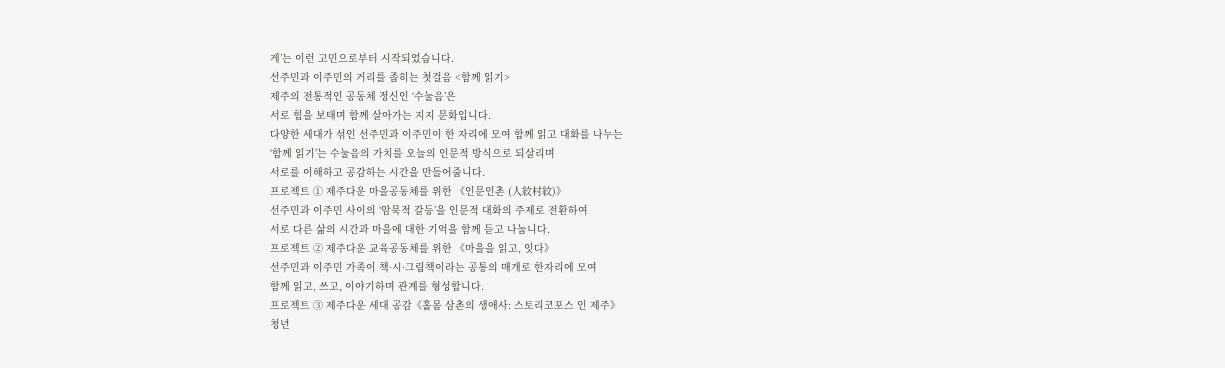게’는 이런 고민으로부터 시작되었습니다.
선주민과 이주민의 거리를 좁히는 첫걸음 <함께 읽기>
제주의 전통적인 공동체 정신인 ‘수눌음’은
서로 힘을 보태며 함께 살아가는 지지 문화입니다.
다양한 세대가 섞인 선주민과 이주민이 한 자리에 모여 함께 읽고 대화를 나누는
‘함께 읽기’는 수눌음의 가치를 오늘의 인문적 방식으로 되살리며
서로를 이해하고 공감하는 시간을 만들어줍니다.
프로젝트 ① 제주다운 마을공동체를 위한 《인문인촌 (人紋村紋)》
선주민과 이주민 사이의 ‘암묵적 갈등’을 인문적 대화의 주제로 전환하여
서로 다른 삶의 시간과 마을에 대한 기억을 함께 듣고 나눕니다.
프로젝트 ② 제주다운 교육공동체를 위한 《마을을 읽고, 잇다》
선주민과 이주민 가족이 책·시·그림책이라는 공통의 매개로 한자리에 모여
함께 읽고, 쓰고, 이야기하며 관계를 형성합니다.
프로젝트 ③ 제주다운 세대 공감《홀몸 삼촌의 생애사: 스토리코포스 인 제주》
청년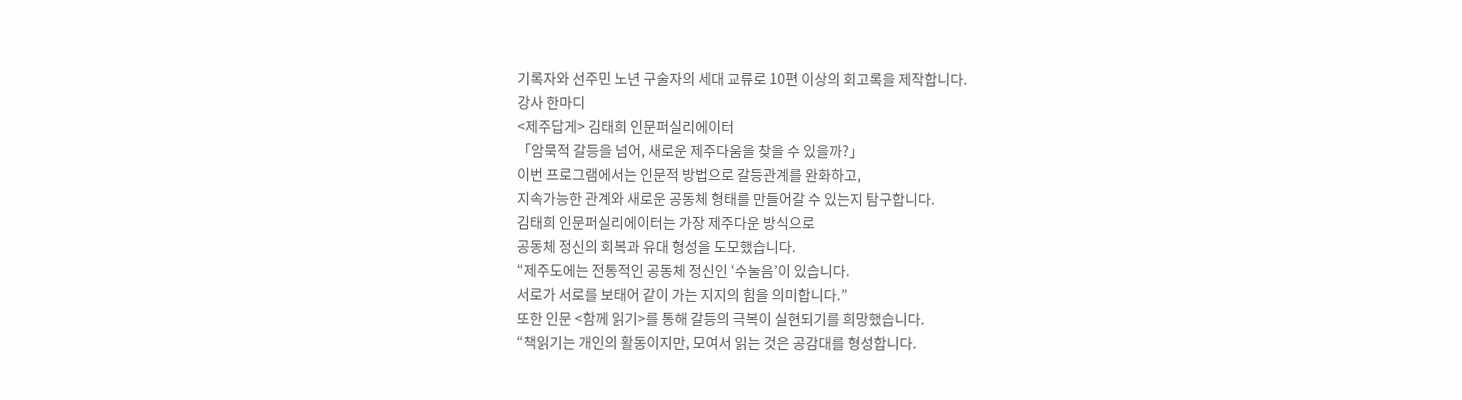기록자와 선주민 노년 구술자의 세대 교류로 10편 이상의 회고록을 제작합니다.
강사 한마디
<제주답게> 김태희 인문퍼실리에이터
「암묵적 갈등을 넘어, 새로운 제주다움을 찾을 수 있을까?」
이번 프로그램에서는 인문적 방법으로 갈등관계를 완화하고,
지속가능한 관계와 새로운 공동체 형태를 만들어갈 수 있는지 탐구합니다.
김태희 인문퍼실리에이터는 가장 제주다운 방식으로
공동체 정신의 회복과 유대 형성을 도모했습니다.
“제주도에는 전통적인 공동체 정신인 ‘수눌음’이 있습니다.
서로가 서로를 보태어 같이 가는 지지의 힘을 의미합니다.”
또한 인문 <함께 읽기>를 통해 갈등의 극복이 실현되기를 희망했습니다.
“책읽기는 개인의 활동이지만, 모여서 읽는 것은 공감대를 형성합니다.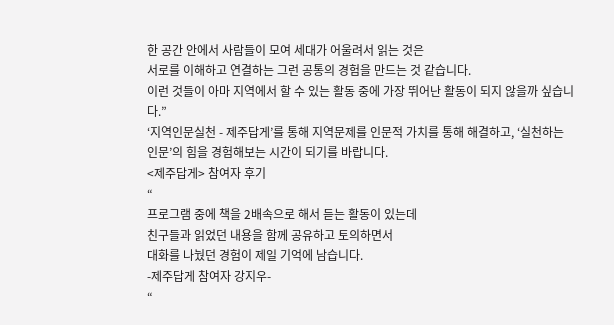한 공간 안에서 사람들이 모여 세대가 어울려서 읽는 것은
서로를 이해하고 연결하는 그런 공통의 경험을 만드는 것 같습니다.
이런 것들이 아마 지역에서 할 수 있는 활동 중에 가장 뛰어난 활동이 되지 않을까 싶습니다.”
‘지역인문실천 - 제주답게’를 통해 지역문제를 인문적 가치를 통해 해결하고, ‘실천하는 인문’의 힘을 경험해보는 시간이 되기를 바랍니다.
<제주답게> 참여자 후기
“
프로그램 중에 책을 2배속으로 해서 듣는 활동이 있는데
친구들과 읽었던 내용을 함께 공유하고 토의하면서
대화를 나눴던 경험이 제일 기억에 남습니다.
-제주답게 참여자 강지우-
“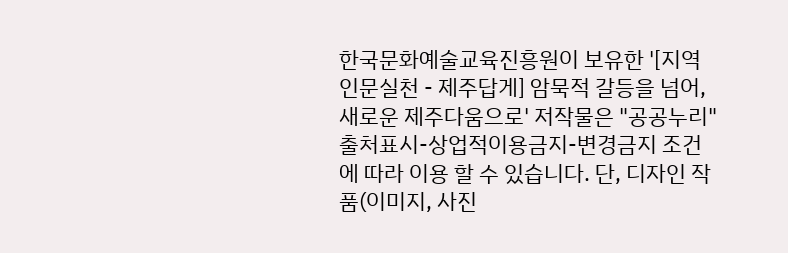한국문화예술교육진흥원이 보유한 '[지역인문실천 - 제주답게] 암묵적 갈등을 넘어, 새로운 제주다움으로' 저작물은 "공공누리" 출처표시-상업적이용금지-변경금지 조건에 따라 이용 할 수 있습니다. 단, 디자인 작품(이미지, 사진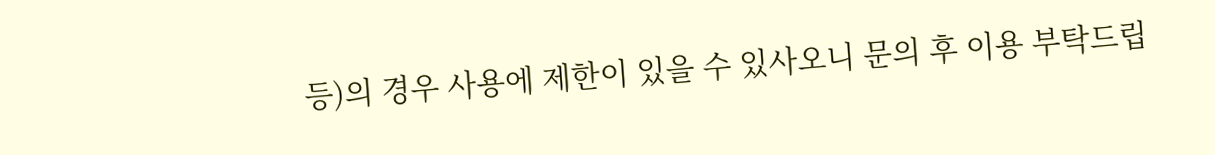등)의 경우 사용에 제한이 있을 수 있사오니 문의 후 이용 부탁드립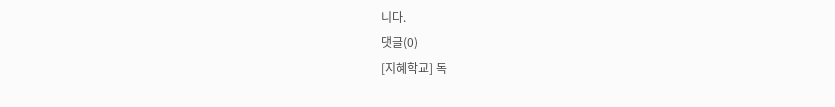니다.
댓글(0)
[지혜학교] 독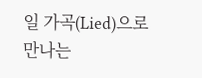일 가곡(Lied)으로 만나는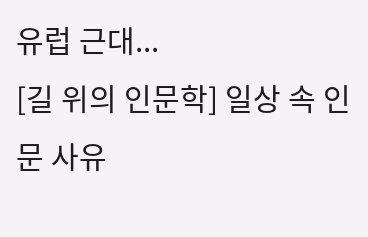유럽 근대...
[길 위의 인문학] 일상 속 인문 사유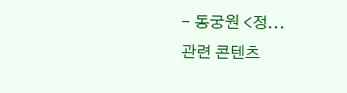- 동궁원 <정...
관련 콘텐츠